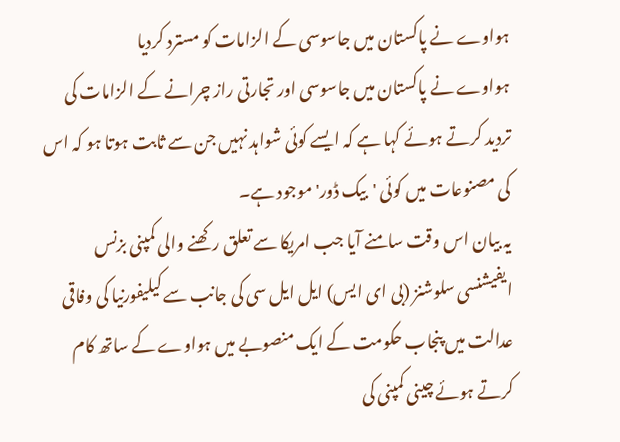ہواوے نے پاکستان میں جاسوسی کے الزامات کو مسترد کردیا
ہواوے نے پاکستان میں جاسوسی اور تجارتی راز چرانے کے الزامات کی تردید کرتے ہوئے کہا ہے کہ ایسے کوئی شواہد نہیں جن سے ثابت ہوتا ہو کہ اس کی مصنوعات میں کوئی 'بیک ڈور' موجود ہے۔
یہ بیان اس وقت سامنے آیا جب امریکا سے تعلق رکھنے والی کمپنی بزنس ایفیشنسی سلوشنز (بی ای ایس) ایل ایل سی کی جانب سے کیلیفورنیا کی وفاقی عدالت میں پنجاب حکومت کے ایک منصوبے میں ہواوے کے ساتھ کام کرتے ہوئے چینی کمپنی کی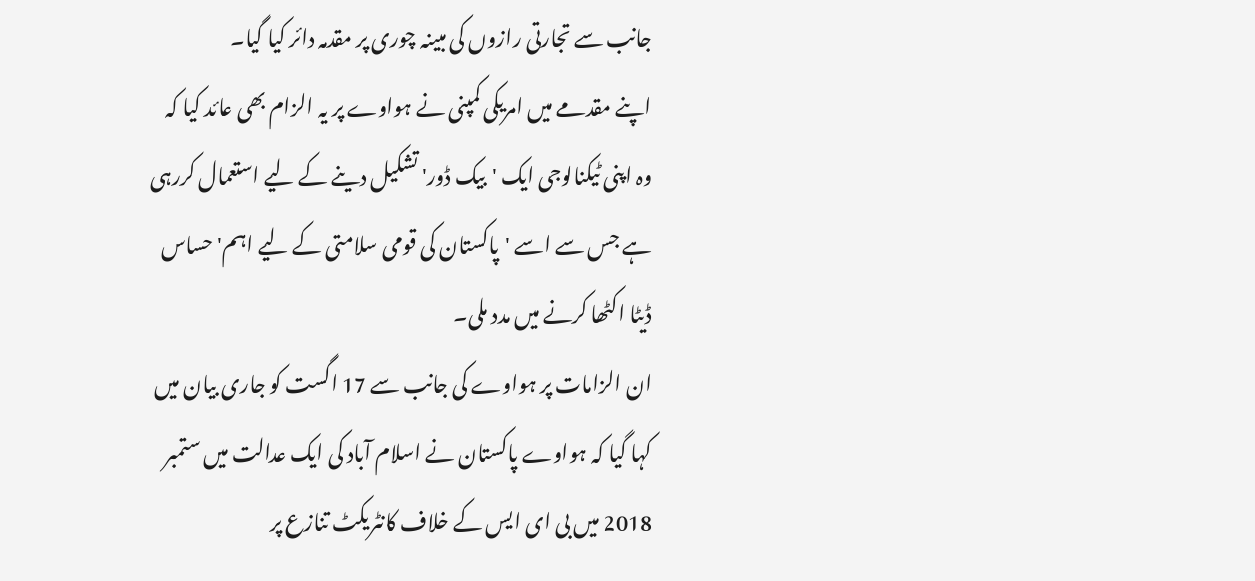جانب سے تجارتی رازوں کی مبینہ چوری پر مقدمہ دائر کیا گیا۔
اپنے مقدمے میں امریکی کمپنی نے ہواوے پر یہ الزام بھی عائد کیا کہ وہ اپنی ٹیکنالوجی ایک 'بیک ڈور' تشکیل دینے کے لیے استعمال کررہی ہے جس سے اسے 'پاکستان کی قومی سلامتی کے لیے اہم' حساس ڈیٹا اکٹھا کرنے میں مدد ملی۔
ان الزامات پر ہواوے کی جانب سے 17 اگست کو جاری بیان میں کہا گیا کہ ہواوے پاکستان نے اسلام آباد کی ایک عدالت میں ستمبر 2018 میں بی ای ایس کے خلاف کانٹریکٹ تنازع پر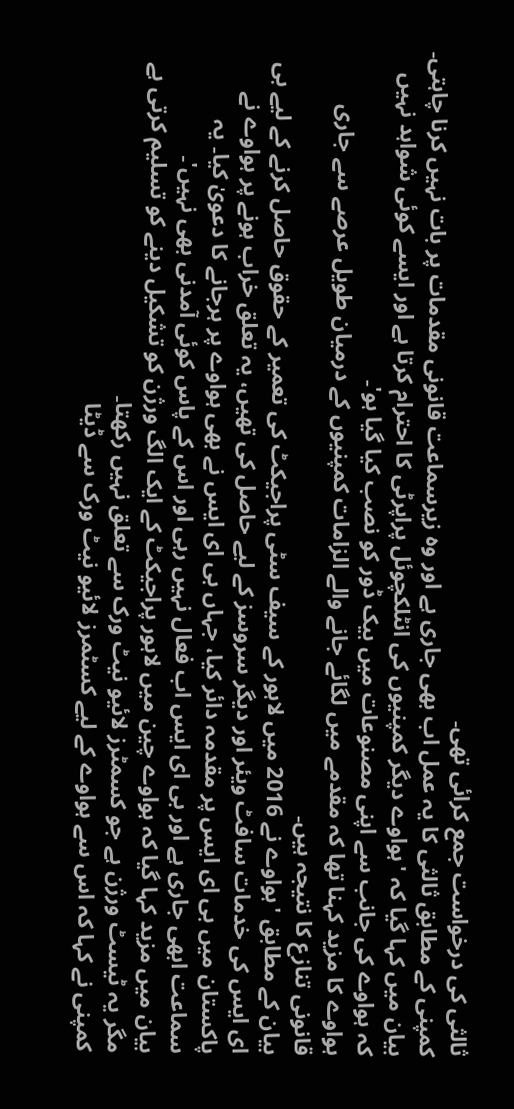ثالثی کی درخواست جمع کرائی تھی۔
کمپنی کے مطابق ثالثی کا یہ عمل اب بھی جاری ہے اور وہ زیرسماعت قانونی مقدمات پر بات نہیں کرنا چاہتی۔
بیان میں کہا گیا کہ 'ہواوے دیگر کمپنیوں کی انٹلکچوئل پراپرٹی کا احترام کرتا ہے اور ایسے کوئی شواہد نہیں کہ ہواوے کی جانب سے اپنی مصنوعات میں بیک ڈور کو نصب کیا گیا ہو'۔
ہواوے کا مزید کہنا تھا کہ مقدمے میں لگائے جانے والے الزامات کمپنیوں کے درمیان طویل عرصے سے جاری قانونی تنازع کا نتیجہ ہیں۔
بیان کے مطابق 'ہواوے نے 2016 میں لاہور کے سیف سٹی پراجیکٹ کی تعمیر کے حقوق حاصل کرنے کے لیے بی ای ایس کی خدمات سافٹ ویئر اور دیگر سروسز کے لیے حاصل کی تھیں، یہ تعلق خراب ہونے پر ہواوے نے پاکستان میں بی ای ایس پر مقدمہ دائر کیا، جہاں بی ای ایس نے بھی ہواوے پر ہرجانے کا دعویٰ کیا۔ یہ سماعت ابھی جاری ہے اور بی ای ایس اب فعال نہیں رہی اور اس کے پاس کوئی آمدنی بھی نہیں'۔
بیان میں مزید کہا گیا کہ ہواوے چین میں لاہور پراجیکٹ کے ایک الگ ورژن کو تشکیل دینے کو تسلیم کرتی ہے مگر یہ ٹیسٹ ورژن ہے جو کسمٹرز لائیو نیٹ ورک سے تعلق نہیں رکھتا۔
کمپنی نے کہا کہ اس سے ہواوے کے لیے کسٹمرز لائیو نیٹ ورک سے ڈیٹا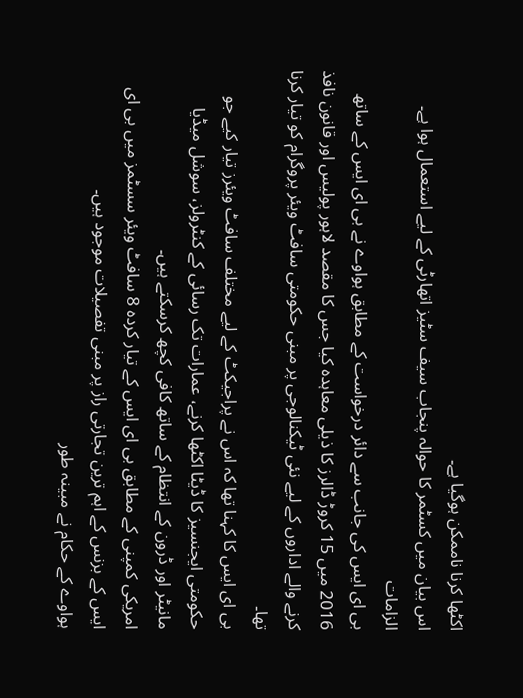اکٹھا کرنا ناممکن ہوگیا ہے۔
اس بیان میں کسٹمر کا حوالہ پنجاب سیف سٹیز اتھارٹی کے لیے استعمال ہوا ہے۔
الزامات
بی ای ایس کی جانب سے دائر درخواست کے مطابق ہواوے نے بی ای ایس کے ساتھ 2016 میں 15 کروڑ ڈالرز کا ذیلی معاہدہ کیا جس کا مقصد لاہور پولیس اور قانون نافذ کرنے والے اداروں کے لیے نئی ٹیکنالوجی پر مبنی حکومتی سافٹ ویئر پروگرام کو تیار کرنا تھا۔
بی ای ایس کا کہنا تھا کہ اس نے پراجیکٹ کے لیے مختلف سافٹ ویئرز تیار کیے جو حکومتی ایجنسیز کا ڈیٹا اکٹھا کرنے، عمارات تک رسائی کے کنٹرولز، سوشل میڈیا مانیٹر اور ڈرون کے انتظام کے ساتھ کافی کچھ کرسکتے ہیں۔
امریکی کمپنی کے مطابق بی ای ایس کے تیار کردہ 8 سافٹ ویئر سسٹمز میں بی ای ایس کے بزنس کے اہم ترین تجارتی راز پر مبنی تفصیلات موجود ہیں۔
ہواوے کے حکام نے مبینہ طور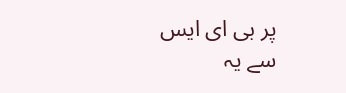پر بی ای ایس سے یہ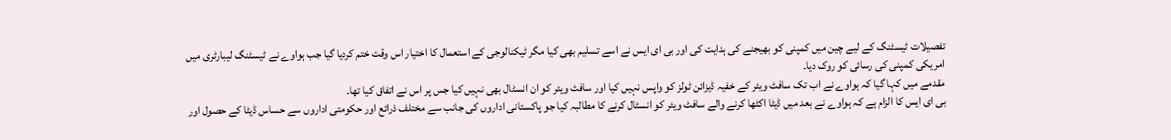تفصیلات ٹیسٹنگ کے لیے چین میں کمپنی کو بھیجنے کی ہدایت کی اور بی ای ایس نے اسے تسلیم بھی کیا مگر ٹیکنالوجی کے استعمال کا اختیار اس وقت ختم کردیا گیا جب ہواوے نے ٹیسٹنگ لیبارٹری میں امریکی کمپنی کی رسائی کو روک دیا۔
مقدمے میں کہا گیا کہ ہواوے نے اب تک سافٹ ویئر کے خفیہ ڈیزائن ٹولز کو واپس نہیں کیا اور سافٹ ویئر کو ان انسٹال بھی نہیں کیا جس پر اس نے اتفاق کیا تھا۔
بی ای ایس کا الزام ہے کہ ہواوے نے بعد میں ڈیٹا اکٹھا کرنے والے سافٹ ویئر کو انسٹال کرنے کا مطالبہ کیا جو پاکستانی اداروں کی جانب سے مختلف ذرائع اور حکومتی اداروں سے حساس ڈیٹا کے حصول اور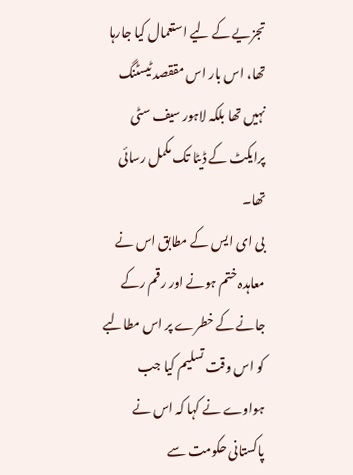تجزیے کے لیے استعمال کیا جارہا تھا، اس بار اس مققصد ٹیسٹنگ نہیں تھا بلکہ لاہور سیف سٹی پرایکٹ کے ڈیٹا تک مکمل رسائی تھا۔
بی ای ایس کے مطابق اس نے معاہدہ ختم ہونے اور رقم رکے جانے کے خطرے پر اس مطالبے کو اس وقت تسلیم کیا جب ہواوے نے کہا کہ اس نے پاکستانی حکومت سے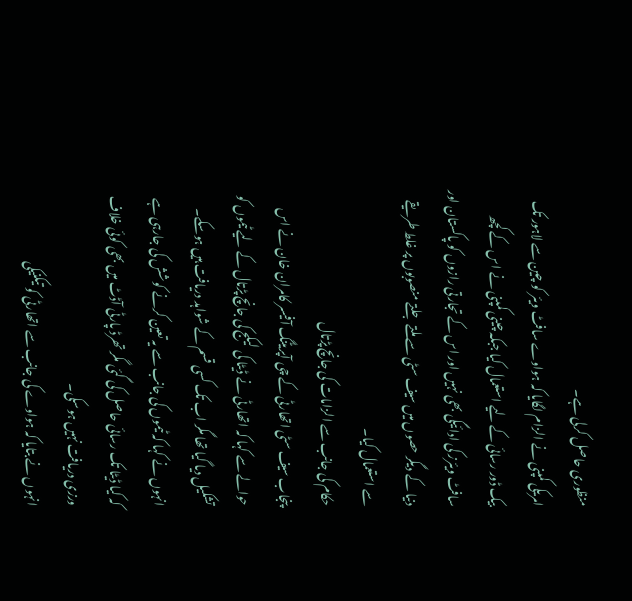منظوری حاصل کرلی ہے۔
امریکی کمپنی نے الزام لگایا کہ ہواوے سافٹ ویئر کو چین سے لاہور تک بیک ڈور رسائی کے لیے استعمال کیا جبکہ چینی کمپنی نے اس کے کچھ سافٹ ویئرز کی ادائیگی بھی نہیں اور اس کے تجارتی رازوں کو پاکستان اور دنیا کے دیگر حصوں میں سیف سٹی سے ملتے جلتے منصوبوں پر غلط طریقے سے استعمال کیا۔
حکام کی جانب سے الزامات کی جانچ پڑتال
پنجاب سیف سٹی اتھارٹی کے چی آپریٹنگ آفیسر کامران خان نے اس حوالے سے کہا کہ اتھارٹی نے ڈیٹا کی لیکج کی جانچ پڑتال کے لیے ٹیموں کو تشکیل دیا گیا تھا مگر اب تک کسی قسم کے شواہد دریافت ہیں ہوسکے۔
انہوں نے کہا کہ ٹیموں کی جانب سے یہ تعین کرنے کوشش کی جارہی ہے کہ کیا ڈیٹا تک رسائی حاصل کی گئی مگر تھرڈ پارٹی آڈٹ میں بھی کوئی خلاف ورزی دریافت نہیں ہوسکی۔
انہوں نے بتایا کہ ہواوے کی جانب سے اتھارٹی کو تیکنیکی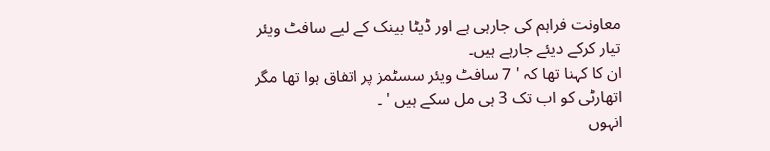معاونت فراہم کی جارہی ہے اور ڈیٹا بینک کے لیے سافٹ ویئر تیار کرکے دیئے جارہے ہیں۔
ان کا کہنا تھا کہ ' 7 سافٹ ویئر سسٹمز پر اتفاق ہوا تھا مگر اتھارٹی کو اب تک 3 ہی مل سکے ہیں ' ۔
انہوں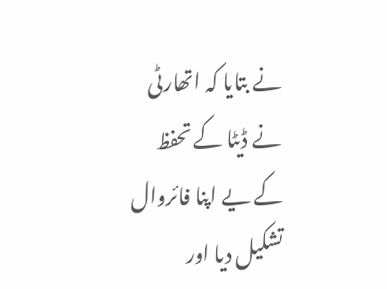نے بتایا کہ اتھارٹی نے ڈیٹا کے تحفظ کے یے اپنا فائروال تشکیل دیا اور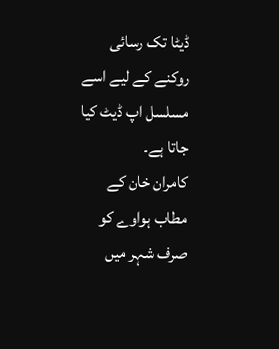ڈیٹا تک رسائی روکنے کے لیے اسے مسلسل اپ ڈیٹ کیا جاتا ہے۔
کامران خان کے مطاب ہواوے کو صرف شہر میں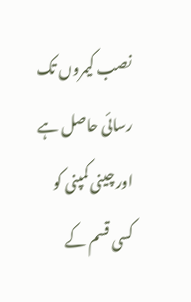نصب کیمروں تک رسائی حاصل ہے اور چینی کمپنی کو کسی قسم کے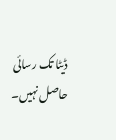ڈیٹا تک رسائی حاصل نہیں۔